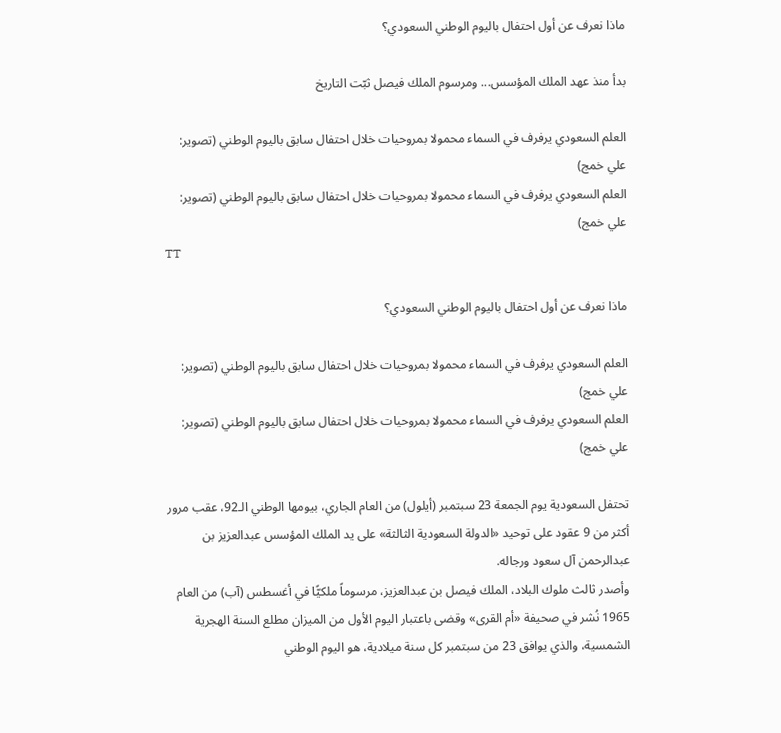ماذا نعرف عن أول احتفال باليوم الوطني السعودي؟

بدأ منذ عهد الملك المؤسس... ومرسوم الملك فيصل ثبّت التاريخ

العلم السعودي يرفرف في السماء محمولا بمروحيات خلال احتفال سابق باليوم الوطني (تصوير: علي خمج)
العلم السعودي يرفرف في السماء محمولا بمروحيات خلال احتفال سابق باليوم الوطني (تصوير: علي خمج)
TT

ماذا نعرف عن أول احتفال باليوم الوطني السعودي؟

العلم السعودي يرفرف في السماء محمولا بمروحيات خلال احتفال سابق باليوم الوطني (تصوير: علي خمج)
العلم السعودي يرفرف في السماء محمولا بمروحيات خلال احتفال سابق باليوم الوطني (تصوير: علي خمج)

تحتفل السعودية يوم الجمعة 23 سبتمبر (أيلول) من العام الجاري، بيومها الوطني الـ92، عقب مرور أكثر من 9 عقود على توحيد «الدولة السعودية الثالثة» على يد الملك المؤسس عبدالعزيز بن عبدالرحمن آل سعود ورجاله.
وأصدر ثالث ملوك البلاد، الملك فيصل بن عبدالعزيز، مرسوماً ملكيًّا في أغسطس (آب) من العام 1965 نُشر في صحيفة «أم القرى» وقضى باعتبار اليوم الأول من الميزان مطلع السنة الهجرية الشمسية، والذي يوافق 23 من سبتمبر كل سنة ميلادية، هو اليوم الوطني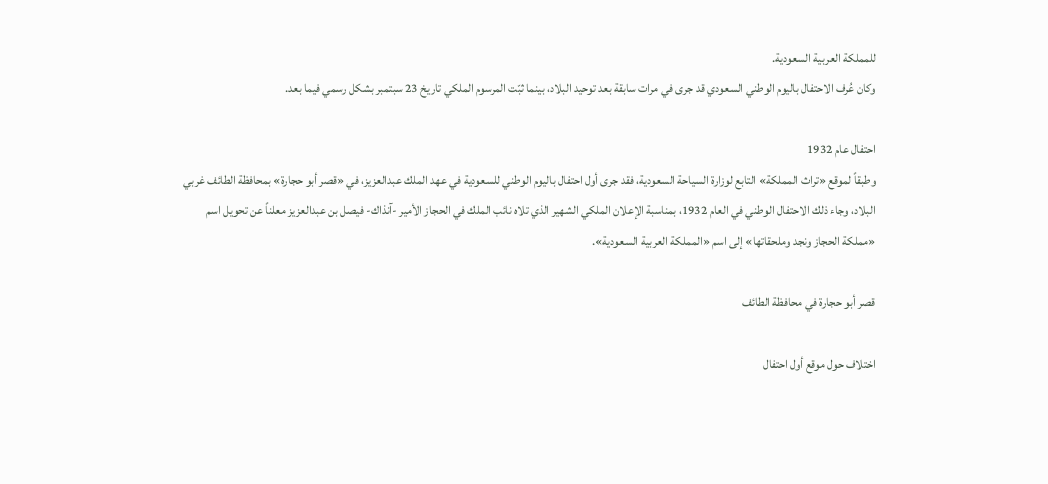للمملكة العربية السعودية.
وكان عُرف الاحتفال باليوم الوطني السعودي قد جرى في مرات سابقة بعد توحيد البلاد، بينما ثبّت المرسوم الملكي تاريخ 23 سبتمبر بشكل رسمي فيما بعد.

احتفال عام 1932
وطبقاً لموقع «تراث المملكة» التابع لوزارة السياحة السعودية، فقد جرى أول احتفال باليوم الوطني للسعودية في عهد الملك عبدالعزيز، في «قصر أبو حجارة» بمحافظة الطائف غربي البلاد، وجاء ذلك الاحتفال الوطني في العام 1932، بمناسبة الإعلان الملكي الشهير الذي تلاه نائب الملك في الحجاز الأمير -آنذاك- فيصل بن عبدالعزيز معلناً عن تحويل اسم «مملكة الحجاز ونجد وملحقاتها» إلى اسم «المملكة العربية السعودية».

قصر أبو حجارة في محافظة الطائف

اختلاف حول موقع أول احتفال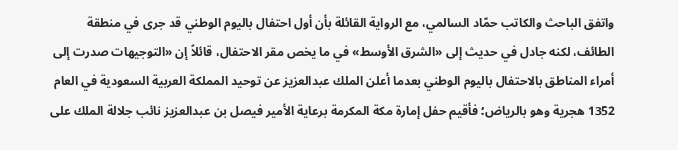واتفق الباحث والكاتب حمّاد السالمي، مع الرواية القائلة بأن أول احتفال باليوم الوطني قد جرى في منطقة الطائف، لكنه جادل في حديث إلى «الشرق الأوسط» في ما يخص مقر الاحتفال، قائلاً إن «التوجيهات صدرت إلى أمراء المناطق بالاحتفال باليوم الوطني بعدما أعلن الملك عبدالعزيز عن توحيد المملكة العربية السعودية في العام 1352 هجرية وهو بالرياض؛ فأقيم حفل إمارة مكة المكرمة برعاية الأمير فيصل بن عبدالعزيز نائب جلالة الملك على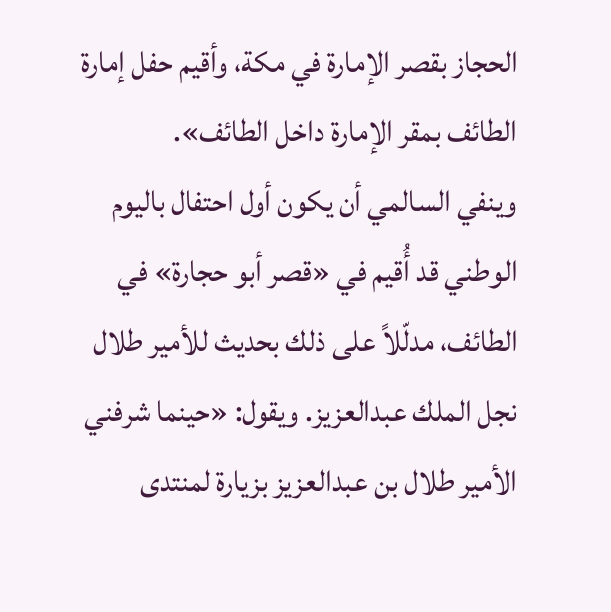الحجاز بقصر الإمارة في مكة، وأقيم حفل إمارة الطائف بمقر الإمارة داخل الطائف».
وينفي السالمي أن يكون أول احتفال باليوم الوطني قد أُقيم في «قصر أبو حجارة» في الطائف، مدلّلاً على ذلك بحديث للأمير طلال نجل الملك عبدالعزيز. ويقول: «حينما شرفني الأمير طلال بن عبدالعزيز بزيارة لمنتدى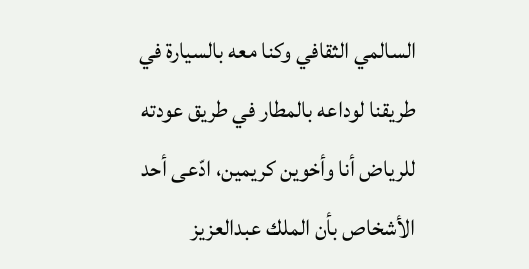السالمي الثقافي وكنا معه بالسيارة في طريقنا لوداعه بالمطار في طريق عودته للرياض أنا وأخوين كريمين، ادّعى أحد الأشخاص بأن الملك عبدالعزيز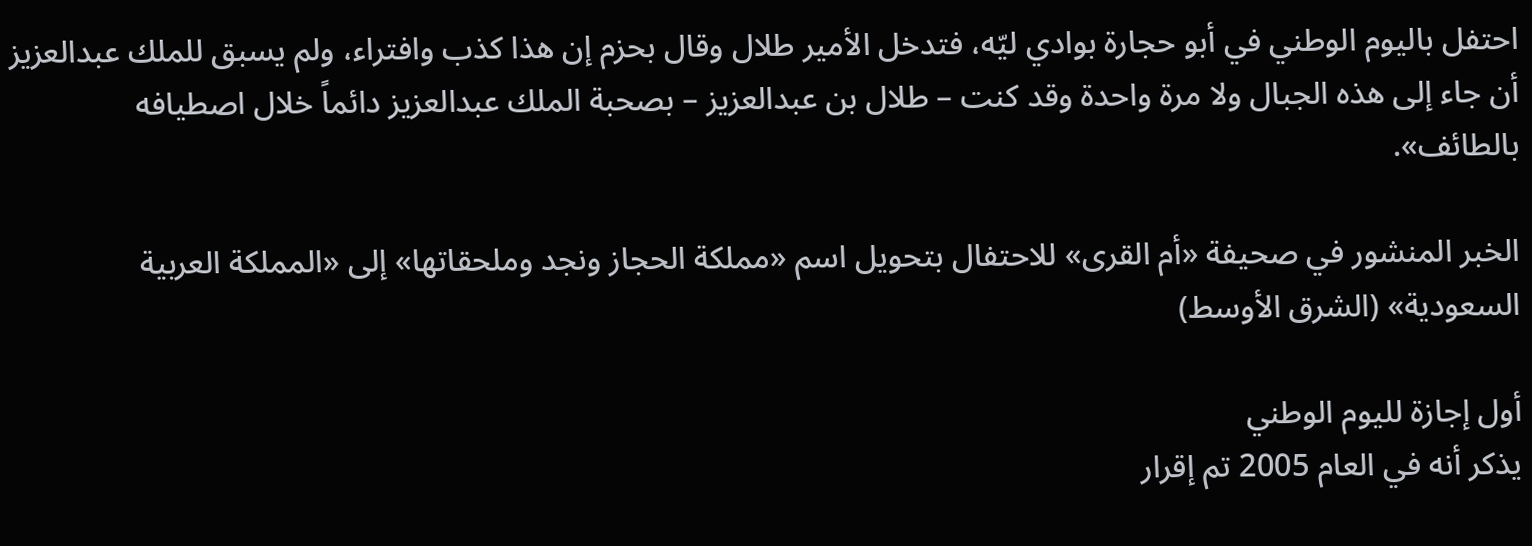احتفل باليوم الوطني في أبو حجارة بوادي ليّه، فتدخل الأمير طلال وقال بحزم إن هذا كذب وافتراء، ولم يسبق للملك عبدالعزيز أن جاء إلى هذه الجبال ولا مرة واحدة وقد كنت – طلال بن عبدالعزيز – بصحبة الملك عبدالعزيز دائماً خلال اصطيافه بالطائف».

الخبر المنشور في صحيفة «أم القرى» للاحتفال بتحويل اسم «مملكة الحجاز ونجد وملحقاتها» إلى «المملكة العربية السعودية» (الشرق الأوسط)

أول إجازة لليوم الوطني
يذكر أنه في العام 2005 تم إقرار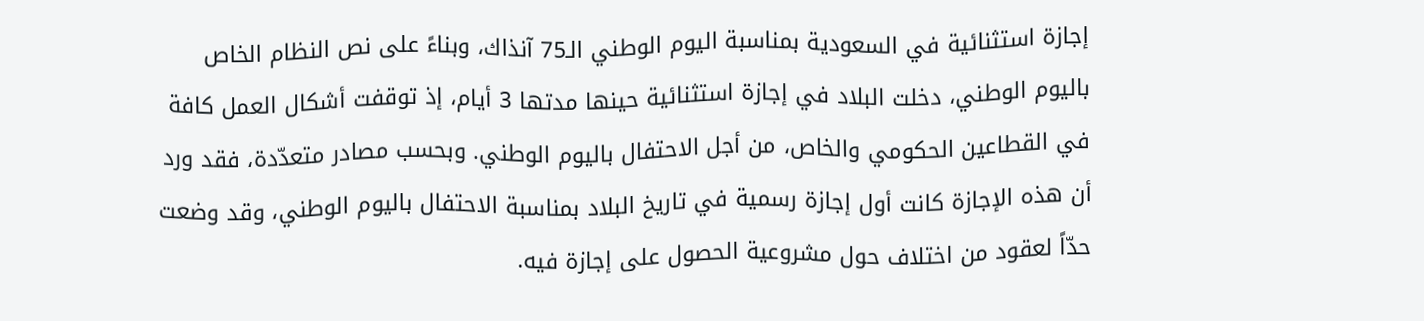إجازة استثنائية في السعودية بمناسبة اليوم الوطني الـ75 آنذاك، وبناءً على نص النظام الخاص باليوم الوطني، دخلت البلاد في إجازة استثنائية حينها مدتها 3 أيام، إذ توقفت أشكال العمل كافة في القطاعين الحكومي والخاص، من أجل الاحتفال باليوم الوطني. وبحسب مصادر متعدّدة، فقد ورد أن هذه الإجازة كانت أول إجازة رسمية في تاريخ البلاد بمناسبة الاحتفال باليوم الوطني، وقد وضعت حدّاً لعقود من اختلاف حول مشروعية الحصول على إجازة فيه.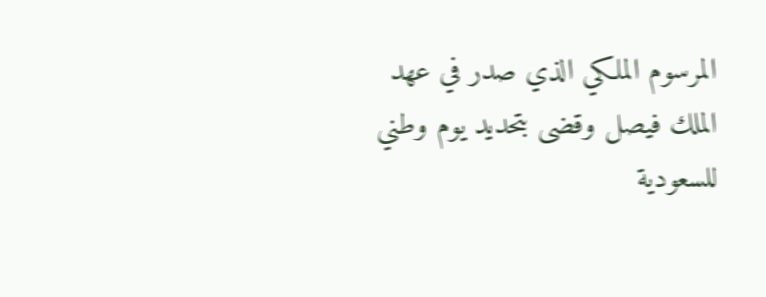المرسوم الملكي الذي صدر في عهد الملك فيصل وقضى بتحديد يوم وطني للسعودية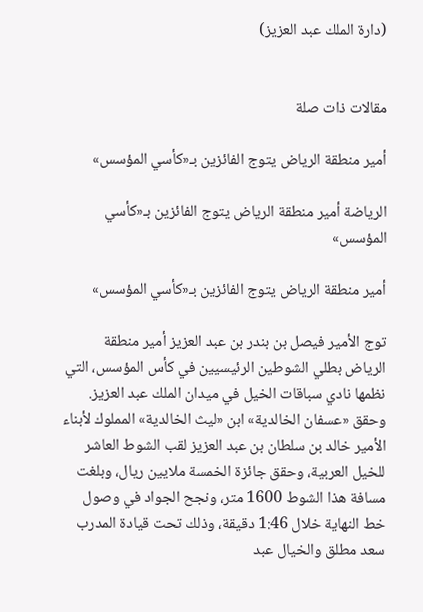(دارة الملك عبد العزيز)


مقالات ذات صلة

أمير منطقة الرياض يتوج الفائزين بـ«كأسي المؤسس»

الرياضة أمير منطقة الرياض يتوج الفائزين بـ«كأسي المؤسس»

أمير منطقة الرياض يتوج الفائزين بـ«كأسي المؤسس»

توج الأمير فيصل بن بندر بن عبد العزيز أمير منطقة الرياض بطلي الشوطين الرئيسيين في كأس المؤسس، التي نظمها نادي سباقات الخيل في ميدان الملك عبد العزيز. وحقق «عسفان الخالدية» ابن «ليث الخالدية» المملوك لأبناء الأمير خالد بن سلطان بن عبد العزيز لقب الشوط العاشر للخيل العربية، وحقق جائزة الخمسة ملايين ريال، وبلغت مسافة هذا الشوط 1600 متر، ونجح الجواد في وصول خط النهاية خلال 1:46 دقيقة، وذلك تحت قيادة المدرب سعد مطلق والخيال عبد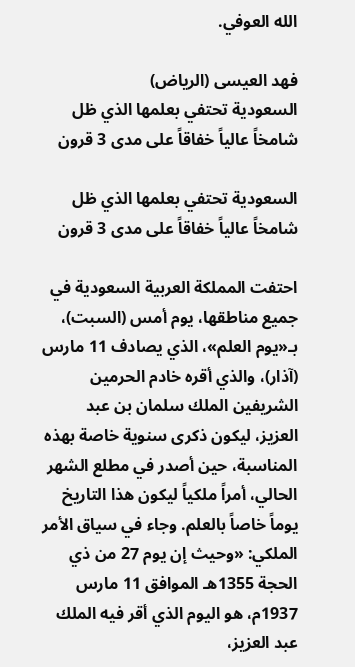الله العوفي.

فهد العيسى (الرياض)
السعودية تحتفي بعلمها الذي ظل شامخاً عالياً خفاقاً على مدى 3 قرون

السعودية تحتفي بعلمها الذي ظل شامخاً عالياً خفاقاً على مدى 3 قرون

احتفت المملكة العربية السعودية في جميع مناطقها، يوم أمس (السبت)، بـ«يوم العلم»، الذي يصادف 11 مارس (آذار)، والذي أقره خادم الحرمين الشريفين الملك سلمان بن عبد العزيز، ليكون ذكرى سنوية خاصة بهذه المناسبة، حين أصدر في مطلع الشهر الحالي، أمراً ملكياً ليكون هذا التاريخ يوماً خاصاً بالعلم. وجاء في سياق الأمر الملكي: «وحيث إن يوم 27 من ذي الحجة 1355هـ الموافق 11 مارس 1937م، هو اليوم الذي أقر فيه الملك عبد العزيز،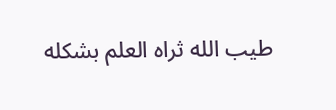طيب الله ثراه العلم بشكله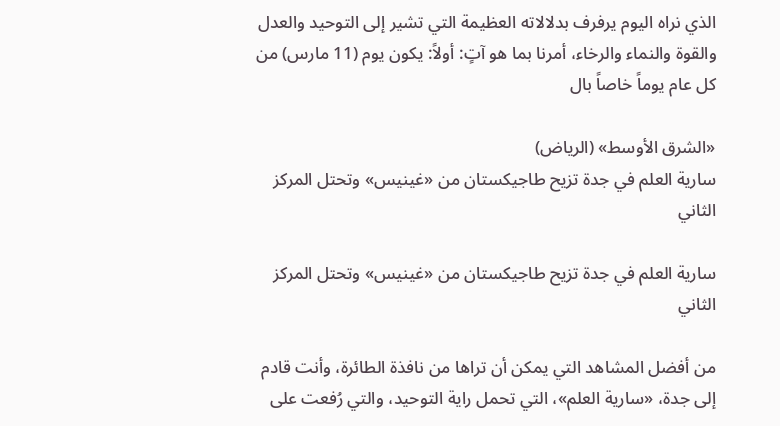الذي نراه اليوم يرفرف بدلالاته العظيمة التي تشير إلى التوحيد والعدل والقوة والنماء والرخاء، أمرنا بما هو آتٍ: أولاً: يكون يوم (11 مارس) من كل عام يوماً خاصاً بال

«الشرق الأوسط» (الرياض)
سارية العلم في جدة تزيح طاجيكستان من «غينيس» وتحتل المركز الثاني

سارية العلم في جدة تزيح طاجيكستان من «غينيس» وتحتل المركز الثاني

من أفضل المشاهد التي يمكن أن تراها من نافذة الطائرة، وأنت قادم إلى جدة، «سارية العلم»، التي تحمل راية التوحيد، والتي رُفعت على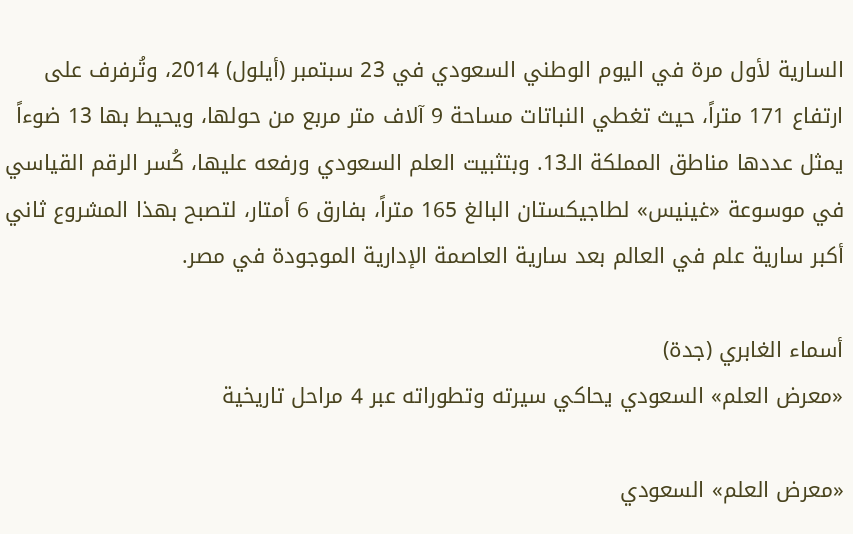السارية لأول مرة في اليوم الوطني السعودي في 23 سبتمبر (أيلول) 2014، وتُرفرف على ارتفاع 171 متراً، حيث تغطي النباتات مساحة 9 آلاف متر مربع من حولها، ويحيط بها 13 ضوءاً يمثل عددها مناطق المملكة الـ13. وبتثبيت العلم السعودي ورفعه عليها، كُسر الرقم القياسي في موسوعة «غينيس» لطاجيكستان البالغ 165 متراً، بفارق 6 أمتار، لتصبح بهذا المشروع ثاني أكبر سارية علم في العالم بعد سارية العاصمة الإدارية الموجودة في مصر.

أسماء الغابري (جدة)
«معرض العلم» السعودي يحاكي سيرته وتطوراته عبر 4 مراحل تاريخية

«معرض العلم» السعودي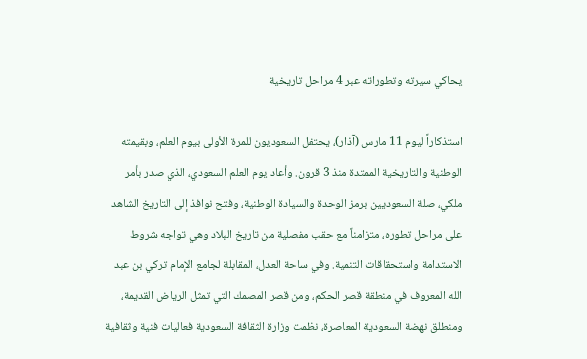يحاكي سيرته وتطوراته عبر 4 مراحل تاريخية

استذكاراً ليوم 11 مارس (آذار)، يحتفل السعوديون للمرة الأولى بيوم العلم، وبقيمته الوطنية والتاريخية الممتدة منذ 3 قرون. وأعاد يوم العلم السعودي، الذي صدر بأمر ملكي، صلة السعوديين برمز الوحدة والسيادة الوطنية، وفتح نوافذ إلى التاريخ الشاهد على مراحل تطوره، متزامناً مع حقب مفصلية من تاريخ البلاد وهي تواجه شروط الاستدامة واستحقاقات التنمية. وفي ساحة العدل، المقابلة لجامع الإمام تركي بن عبد الله المعروف في منطقة قصر الحكم، ومن قصر المصمك التي تمثل الرياض القديمة، ومنطلق نهضة السعودية المعاصرة، نظمت وزارة الثقافة السعودية فعاليات فنية وثقافية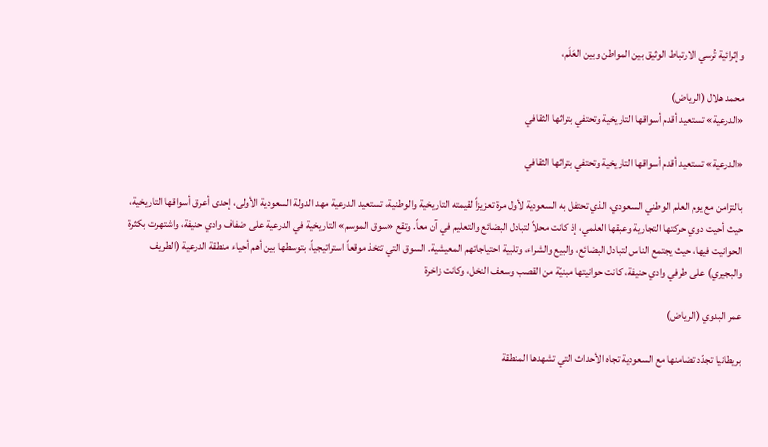وإثرائية تُرسي الارتباط الوثيق بين المواطن وبين العَلَم،

محمد هلال (الرياض)
«الدرعية» تستعيد أقدم أسواقها التاريخية وتحتفي بتراثها الثقافي

«الدرعية» تستعيد أقدم أسواقها التاريخية وتحتفي بتراثها الثقافي

بالتزامن مع يوم العلم الوطني السعودي، الذي تحتفل به السعودية لأول مرة تعزيزاً لقيمته التاريخية والوطنية، تستعيد الدرعية مهد الدولة السعودية الأولى، إحدى أعرق أسواقها التاريخية، حيث أحيت دوي حركتها التجارية وعبقها العلمي، إذ كانت محلاً لتبادل البضائع والتعليم في آن معاً. وتقع «سوق الموسم» التاريخية في الدرعية على ضفاف وادي حنيفة، واشتهرت بكثرة الحوانيت فيها، حيث يجتمع الناس لتبادل البضائع، والبيع والشراء، وتلبية احتياجاتهم المعيشية. السوق التي تتخذ موقعاً استراتيجياً، بتوسطها بين أهم أحياء منطقة الدرعية (الطريف والبجيري) على طرفي وادي حنيفة، كانت حوانيتها مبنيّة من القصب وسعف النخل، وكانت زاخرة

عمر البدوي (الرياض)

بريطانيا تجدّد تضامنها مع السعودية تجاه الأحداث التي تشهدها المنطقة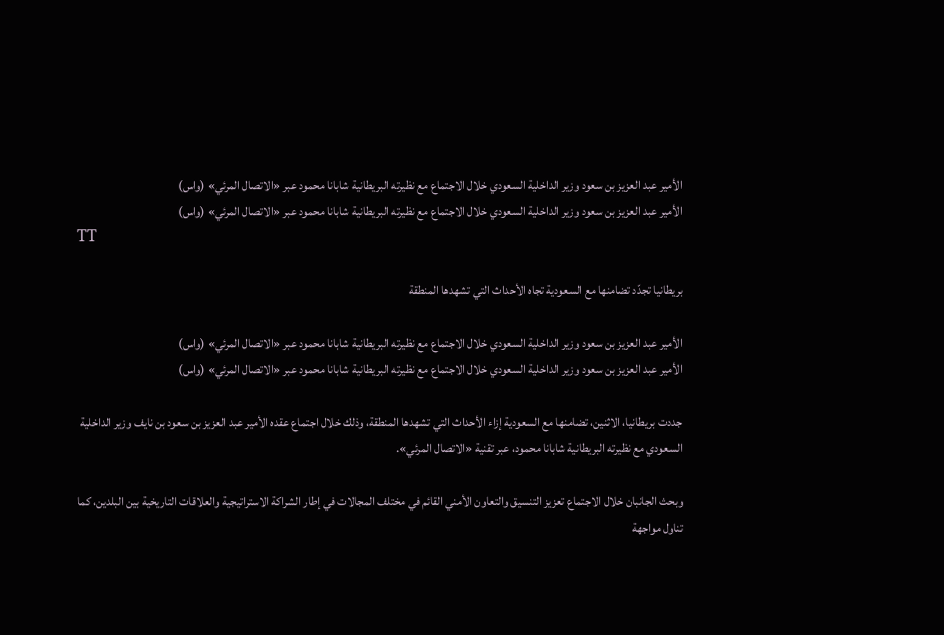الأمير عبد العزيز بن سعود وزير الداخلية السعودي خلال الاجتماع مع نظيرته البريطانية شابانا محمود عبر «الاتصال المرئي» (واس)
الأمير عبد العزيز بن سعود وزير الداخلية السعودي خلال الاجتماع مع نظيرته البريطانية شابانا محمود عبر «الاتصال المرئي» (واس)
TT

بريطانيا تجدّد تضامنها مع السعودية تجاه الأحداث التي تشهدها المنطقة

الأمير عبد العزيز بن سعود وزير الداخلية السعودي خلال الاجتماع مع نظيرته البريطانية شابانا محمود عبر «الاتصال المرئي» (واس)
الأمير عبد العزيز بن سعود وزير الداخلية السعودي خلال الاجتماع مع نظيرته البريطانية شابانا محمود عبر «الاتصال المرئي» (واس)

جددت بريطانيا، الاثنين، تضامنها مع السعودية إزاء الأحداث التي تشهدها المنطقة، وذلك خلال اجتماع عقده الأمير عبد العزيز بن سعود بن نايف وزير الداخلية السعودي مع نظيرته البريطانية شابانا محمود، عبر تقنية «الاتصال المرئي».

وبحث الجانبان خلال الاجتماع تعزيز التنسيق والتعاون الأمني القائم في مختلف المجالات في إطار الشراكة الاستراتيجية والعلاقات التاريخية بين البلدين، كما تناول مواجهة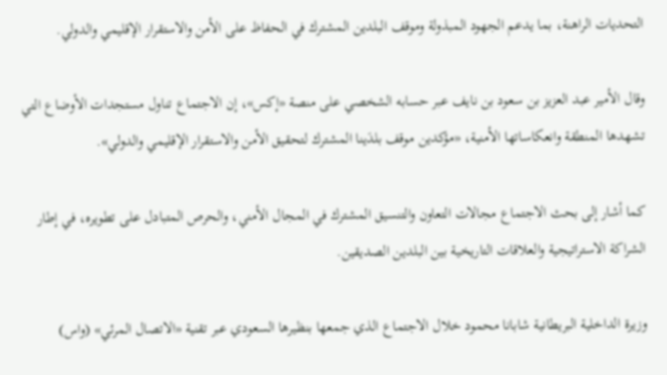التحديات الراهنة، بما يدعم الجهود المبذولة وموقف البلدين المشترك في الحفاظ على الأمن والاستقرار الإقليمي والدولي.

وقال الأمير عبد العزيز بن سعود بن نايف عبر حسابه الشخصي على منصة «إكس»، إن الاجتماع تناول مستجدات الأوضاع التي تشهدها المنطقة وانعكاساتها الأمنية، «مؤكدين موقف بلدَينا المشترك لتحقيق الأمن والاستقرار الإقليمي والدولي».

كما أشار إلى بحث الاجتماع مجالات التعاون والتنسيق المشترك في المجال الأمني، والحرص المتبادل على تطويره، في إطار الشراكة الاستراتيجية والعلاقات التاريخية بين البلدين الصديقين.

وزيرة الداخلية البريطانية شابانا محمود خلال الاجتماع الذي جمعها بنظيرها السعودي عبر تقنية «الاتصال المرئي» (واس)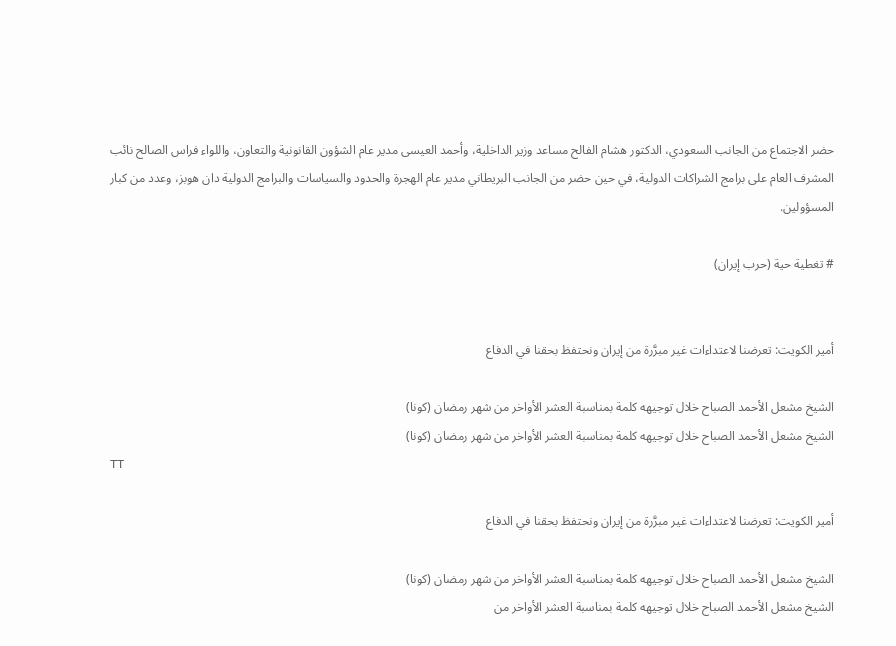حضر الاجتماع من الجانب السعودي، الدكتور هشام الفالح مساعد وزير الداخلية، وأحمد العيسى مدير عام الشؤون القانونية والتعاون، واللواء فراس الصالح نائب المشرف العام على برامج الشراكات الدولية، في حين حضر من الجانب البريطاني مدير عام الهجرة والحدود والسياسات والبرامج الدولية دان هوبز، وعدد من كبار المسؤولين.

# تغطية حية (حرب إيران)


أمير الكويت: تعرضنا لاعتداءات غير مبرَّرة من إيران ونحتفظ بحقنا في الدفاع

الشيخ مشعل الأحمد الصباح خلال توجيهه كلمة بمناسبة العشر الأواخر من شهر رمضان (كونا)
الشيخ مشعل الأحمد الصباح خلال توجيهه كلمة بمناسبة العشر الأواخر من شهر رمضان (كونا)
TT

أمير الكويت: تعرضنا لاعتداءات غير مبرَّرة من إيران ونحتفظ بحقنا في الدفاع

الشيخ مشعل الأحمد الصباح خلال توجيهه كلمة بمناسبة العشر الأواخر من شهر رمضان (كونا)
الشيخ مشعل الأحمد الصباح خلال توجيهه كلمة بمناسبة العشر الأواخر من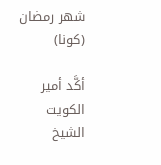شهر رمضان (كونا)

أكَّد أمير الكويت الشيخ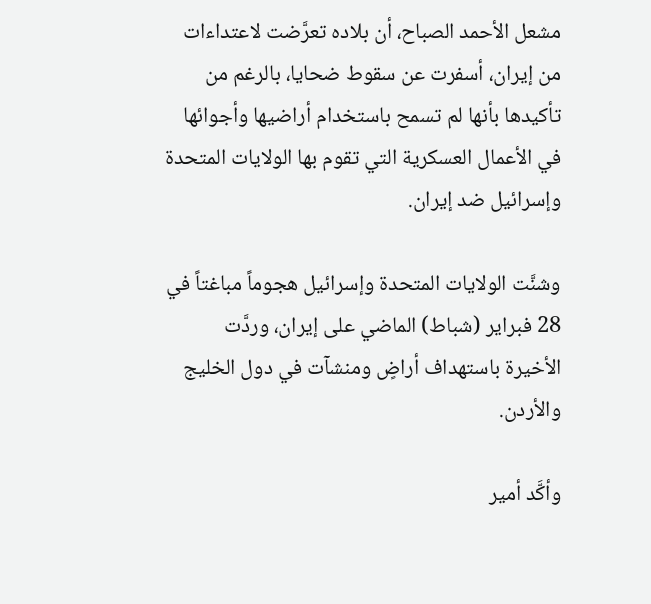مشعل الأحمد الصباح، أن بلاده تعرَّضت لاعتداءات من إيران، أسفرت عن سقوط ضحايا، بالرغم من تأكيدها بأنها لم تسمح باستخدام أراضيها وأجوائها في الأعمال العسكرية التي تقوم بها الولايات المتحدة وإسرائيل ضد إيران.

وشنَّت الولايات المتحدة وإسرائيل هجوماً مباغتاً في 28 فبراير (شباط) الماضي على إيران، وردَّت الأخيرة باستهداف أراضٍ ومنشآت في دول الخليج والأردن.

وأكَّد أمير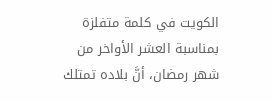الكويت في كلمة متفلزة بمناسبة العشر الأواخر من شهر رمضان، أنَّ بلاده تمتلك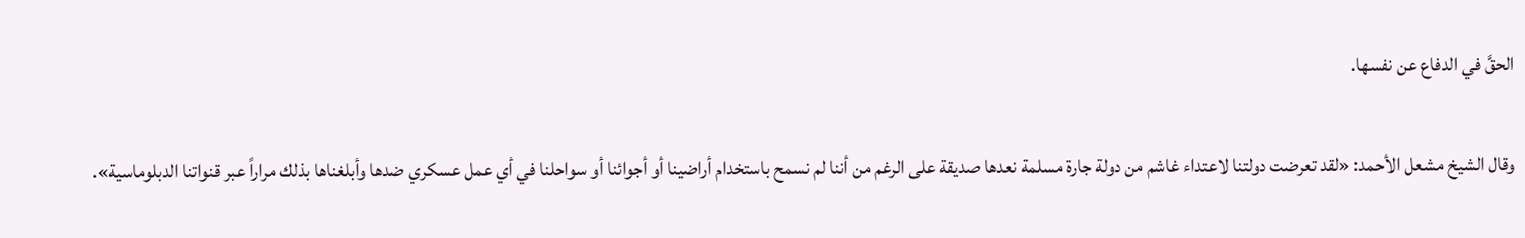الحقَّ في الدفاع عن نفسها.

وقال الشيخ مشعل الأحمد: «لقد تعرضت دولتنا لاعتداء غاشم من دولة جارة مسلمة نعدها صديقة على الرغم من أننا لم نسمح باستخدام أراضينا أو أجوائنا أو سواحلنا في أي عمل عسكري ضدها وأبلغناها بذلك مراراً عبر قنواتنا الدبلوماسية».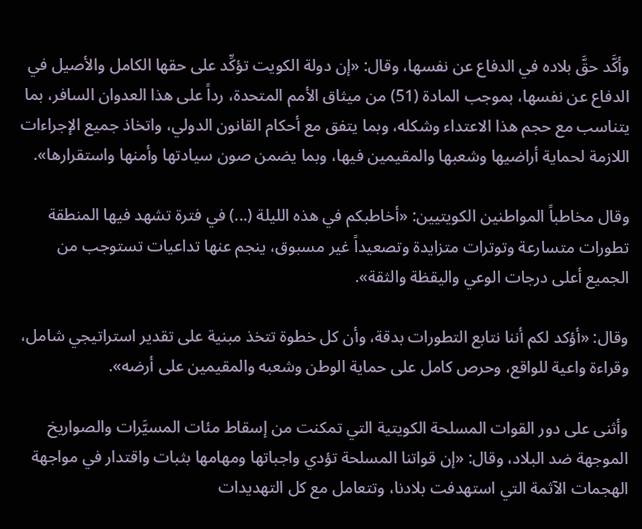وأكَّد حقَّ بلاده في الدفاع عن نفسها، وقال: «إن دولة الكويت تؤكِّد على حقها الكامل والأصيل في الدفاع عن نفسها، بموجب المادة (51) من ميثاق الأمم المتحدة، رداً على هذا العدوان السافر، بما يتناسب مع حجم هذا الاعتداء وشكله، وبما يتفق مع أحكام القانون الدولي، واتخاذ جميع الإجراءات اللازمة لحماية أراضيها وشعبها والمقيمين فيها، وبما يضمن صون سيادتها وأمنها واستقرارها».

وقال مخاطباً المواطنين الكويتيين: «أخاطبكم في هذه الليلة (...) في فترة تشهد فيها المنطقة تطورات متسارعة وتوترات متزايدة وتصعيداً غير مسبوق، ينجم عنها تداعيات تستوجب من الجميع أعلى درجات الوعي واليقظة والثقة».

وقال: «أؤكد لكم أننا نتابع التطورات بدقة، وأن كل خطوة تتخذ مبنية على تقدير استراتيجي شامل، وقراءة واعية للواقع، وحرص كامل على حماية الوطن وشعبه والمقيمين على أرضه».

وأثنى على دور القوات المسلحة الكويتية التي تمكنت من إسقاط مئات المسيَّرات والصواريخ الموجهة ضد البلاد، وقال: «إن قواتنا المسلحة تؤدي واجباتها ومهامها بثبات واقتدار في مواجهة الهجمات الآثمة التي استهدفت بلادنا، وتتعامل مع كل التهديدات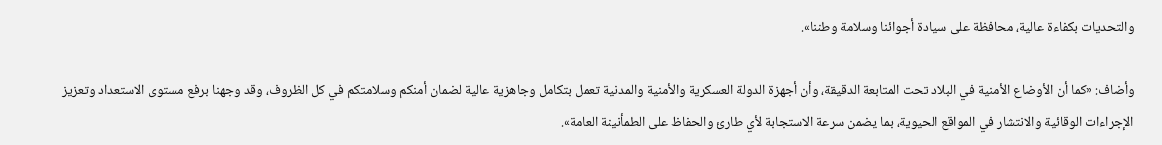والتحديات بكفاءة عالية، محافظة على سيادة أجوائنا وسلامة وطننا».

وأضاف: «كما أن الأوضاع الأمنية في البلاد تحت المتابعة الدقيقة، وأن أجهزة الدولة العسكرية والأمنية والمدنية تعمل بتكامل وجاهزية عالية لضمان أمنكم وسلامتكم في كل الظروف، وقد وجهنا برفع مستوى الاستعداد وتعزيز الإجراءات الوقائية والانتشار في المواقع الحيوية، بما يضمن سرعة الاستجابة لأي طارئ والحفاظ على الطمأنينة العامة».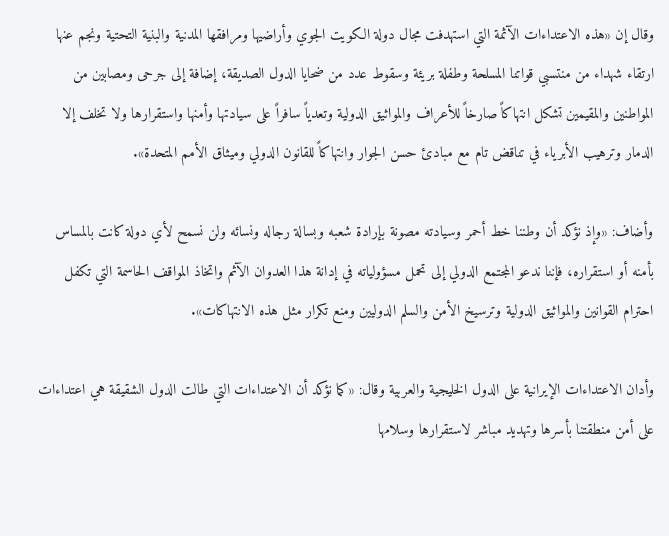وقال إن «هذه الاعتداءات الآثمة التي استهدفت مجال دولة الكويت الجوي وأراضيها ومرافقها المدنية والبنية التحتية ونجم عنها ارتقاء شهداء من منتسبي قواتنا المسلحة وطفلة بريئة وسقوط عدد من ضحايا الدول الصديقة، إضافة إلى جرحى ومصابين من المواطنين والمقيمين تشكل انتهاكاً صارخاً للأعراف والمواثيق الدولية وتعدياً سافراً على سيادتها وأمنها واستقرارها ولا تخلف إلا الدمار وترهيب الأبرياء في تناقض تام مع مبادئ حسن الجوار وانتهاكاً للقانون الدولي وميثاق الأمم المتحدة».

وأضاف: «وإذ نؤكد أن وطننا خط أحمر وسيادته مصونة بإرادة شعبه وبسالة رجاله ونسائه ولن نسمح لأي دولة كانت بالمساس بأمنه أو استقراره، فإننا ندعو المجتمع الدولي إلى تحمل مسؤولياته في إدانة هذا العدوان الآثم واتخاذ المواقف الحاسمة التي تكفل احترام القوانين والمواثيق الدولية وترسيخ الأمن والسلم الدوليين ومنع تكرار مثل هذه الانتهاكات».

وأدان الاعتداءات الإيرانية على الدول الخليجية والعربية وقال: «كما نؤكد أن الاعتداءات التي طالت الدول الشقيقة هي اعتداءات على أمن منطقتنا بأسرها وتهديد مباشر لاستقرارها وسلامها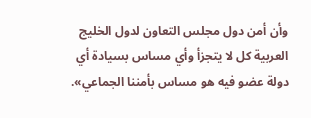وأن أمن دول مجلس التعاون لدول الخليج العربية كل لا يتجزأ وأي مساس بسيادة أي دولة عضو فيه هو مساس بأمننا الجماعي».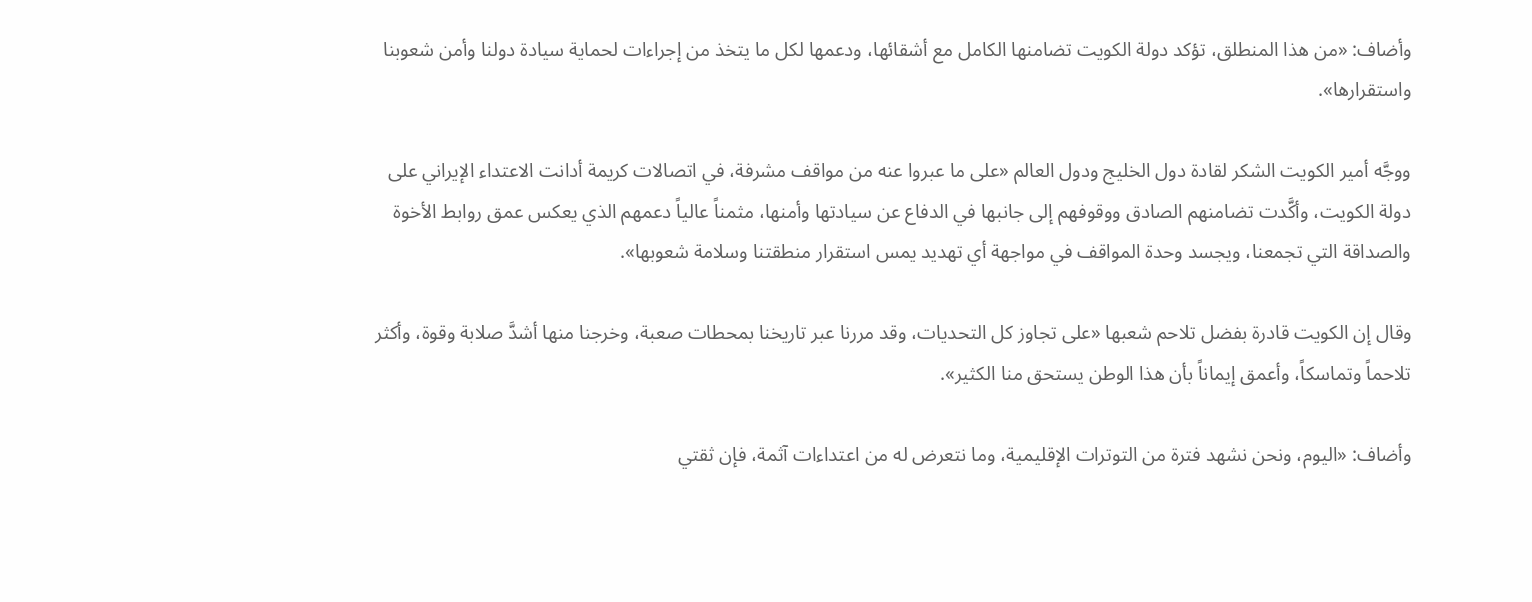وأضاف: «من هذا المنطلق، تؤكد دولة الكويت تضامنها الكامل مع أشقائها، ودعمها لكل ما يتخذ من إجراءات لحماية سيادة دولنا وأمن شعوبنا واستقرارها».

ووجَّه أمير الكويت الشكر لقادة دول الخليج ودول العالم «على ما عبروا عنه من مواقف مشرفة، في اتصالات كريمة أدانت الاعتداء الإيراني على دولة الكويت، وأكَّدت تضامنهم الصادق ووقوفهم إلى جانبها في الدفاع عن سيادتها وأمنها، مثمناً عالياً دعمهم الذي يعكس عمق روابط الأخوة والصداقة التي تجمعنا، ويجسد وحدة المواقف في مواجهة أي تهديد يمس استقرار منطقتنا وسلامة شعوبها».

وقال إن الكويت قادرة بفضل تلاحم شعبها «على تجاوز كل التحديات، وقد مررنا عبر تاريخنا بمحطات صعبة، وخرجنا منها أشدَّ صلابة وقوة، وأكثر تلاحماً وتماسكاً، وأعمق إيماناً بأن هذا الوطن يستحق منا الكثير».

وأضاف: «اليوم، ونحن نشهد فترة من التوترات الإقليمية، وما نتعرض له من اعتداءات آثمة، فإن ثقتي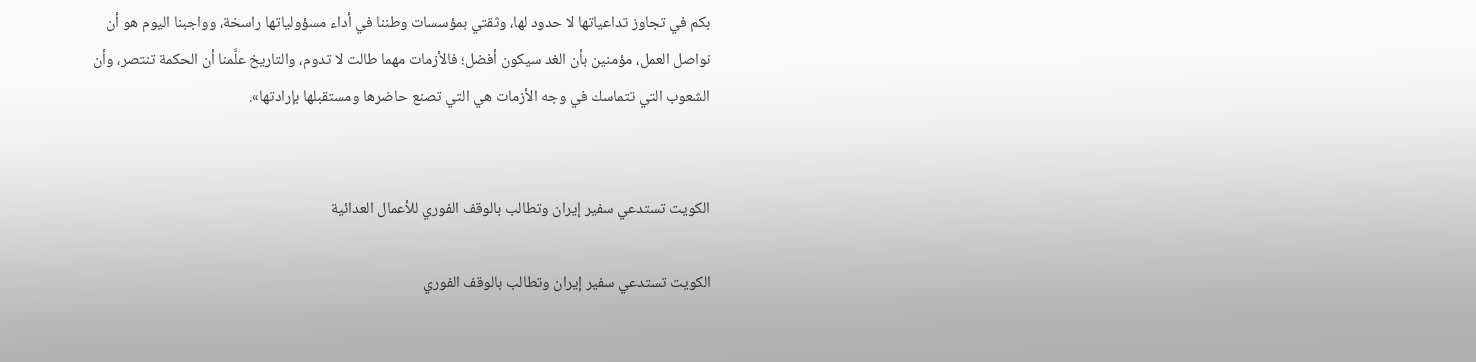بكم في تجاوز تداعياتها لا حدود لها، وثقتي بمؤسسات وطننا في أداء مسؤولياتها راسخة، وواجبنا اليوم هو أن نواصل العمل، مؤمنين بأن الغد سيكون أفضل؛ فالأزمات مهما طالت لا تدوم، والتاريخ علَّمنا أن الحكمة تنتصر، وأن الشعوب التي تتماسك في وجه الأزمات هي التي تصنع حاضرها ومستقبلها بإرادتها».


الكويت تستدعي سفير إيران وتطالب بالوقف الفوري للأعمال العدائية

الكويت تستدعي سفير إيران وتطالب بالوقف الفوري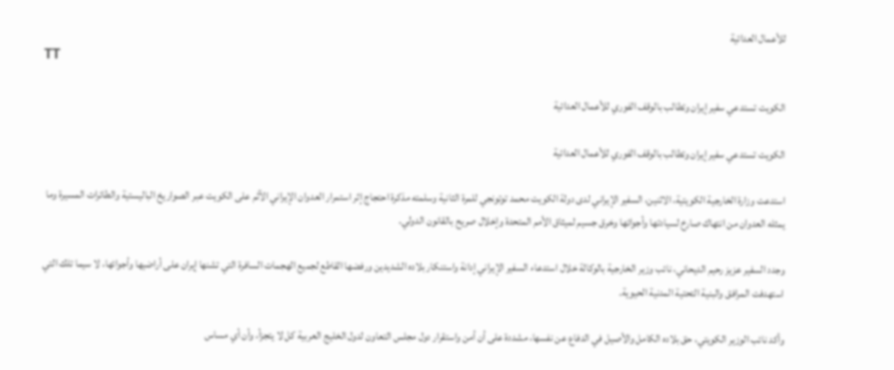للأعمال العدائية
TT

الكويت تستدعي سفير إيران وتطالب بالوقف الفوري للأعمال العدائية

الكويت تستدعي سفير إيران وتطالب بالوقف الفوري للأعمال العدائية

استدعت وزارة الخارجية الكويتية، الاثنين، السفير الإيراني لدى دولة الكويت محمد توتونجي للمرة الثانية وسلمته مذكرة احتجاج إثر استمرار العدوان الإيراني الآثم على الكويت عبر الصواريخ الباليستية والطائرات المسيرة وما يمثله العدوان من انتهاك صارخ لسيادتها وأجوائها وخرق جسيم لميثاق الأمم المتحدة وإخلال صريح بالقانون الدولي.

وجدد السفير عزيز رحيم الديحاني، نائب وزير الخارجية بالوكالة خلال استدعاء السفير الإيراني إدانة واستنكار بلاده الشديدين ورفضها القاطع لجميع الهجمات السافرة التي تشنها إيران على أراضيها وأجوائها، لا سيما تلك التي استهدفت المرافق والبنية التحتية المدنية الحيوية.

وأكد نائب الوزير الكويتي، حق بلاده الكامل والأصيل في الدفاع عن نفسها، مشددة على أن أمن واستقرار دول مجلس التعاون لدول الخليج العربية كل لا يتجزأ، وأن أي مساس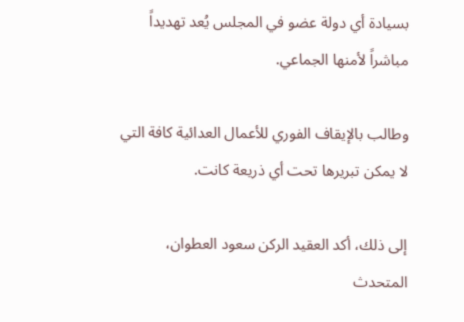بسيادة أي دولة عضو في المجلس يُعد تهديداً مباشراً لأمنها الجماعي.

وطالب بالإيقاف الفوري للأعمال العدائية كافة التي لا يمكن تبريرها تحت أي ذريعة كانت.

إلى ذلك، أكد العقيد الركن سعود العطوان، المتحدث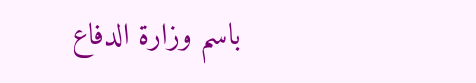باسم وزارة الدفاع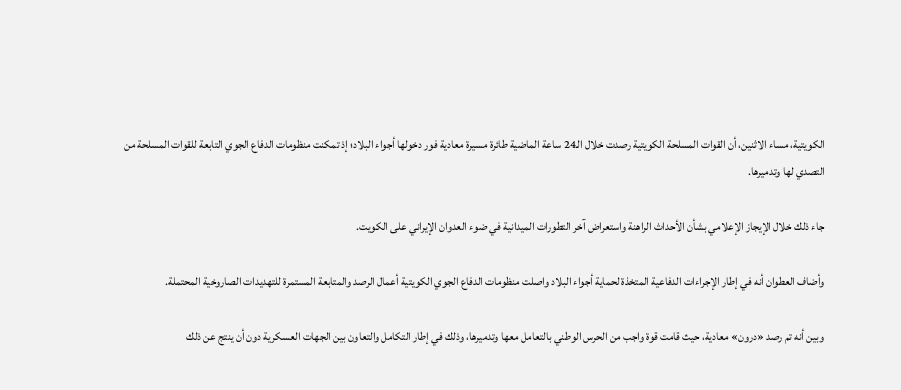الكويتية، مساء الاثنين، أن القوات المسلحة الكويتية رصدت خلال الـ24 ساعة الماضية طائرة مسيرة معادية فور دخولها أجواء البلاد؛ إذ تمكنت منظومات الدفاع الجوي التابعة للقوات المسلحة من التصدي لها وتدميرها.

جاء ذلك خلال الإيجاز الإعلامي بشأن الأحداث الراهنة واستعراض آخر التطورات الميدانية في ضوء العدوان الإيراني على الكويت.

وأضاف العطوان أنه في إطار الإجراءات الدفاعية المتخذة لحماية أجواء البلاد واصلت منظومات الدفاع الجوي الكويتية أعمال الرصد والمتابعة المستمرة للتهديدات الصاروخية المحتملة.

وبين أنه تم رصد «درون» معادية، حيث قامت قوة واجب من الحرس الوطني بالتعامل معها وتدميرها، وذلك في إطار التكامل والتعاون بين الجهات العسكرية دون أن ينتج عن ذلك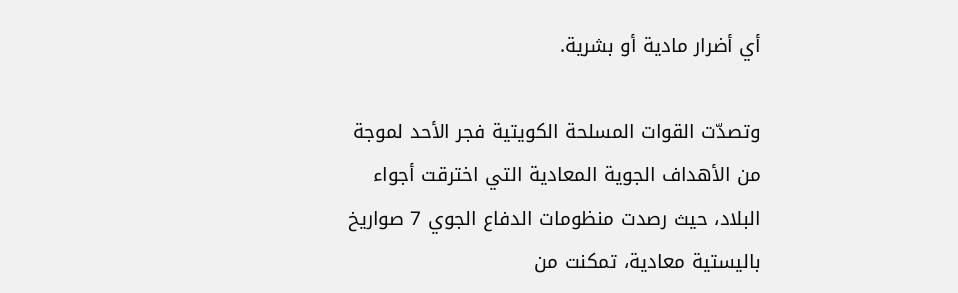أي أضرار مادية أو بشرية.

وتصدّت القوات المسلحة الكويتية فجر الأحد لموجة من الأهداف الجوية المعادية التي اخترقت أجواء البلاد، حيث رصدت منظومات الدفاع الجوي 7 صواريخ باليستية معادية، تمكنت من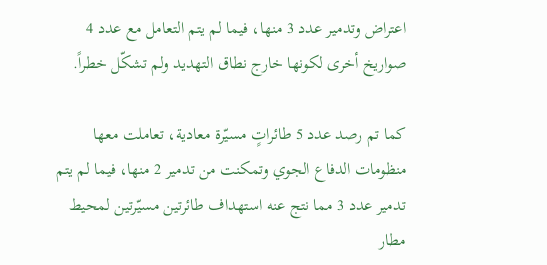اعتراض وتدمير عدد 3 منها، فيما لم يتم التعامل مع عدد 4 صواريخ أخرى لكونها خارج نطاق التهديد ولم تشكّل خطراً.

كما تم رصد عدد 5 طائراتٍ مسيّرة معادية، تعاملت معها منظومات الدفاع الجوي وتمكنت من تدمير 2 منها، فيما لم يتم تدمير عدد 3 مما نتج عنه استهداف طائرتين مسيّرتين لمحيط مطار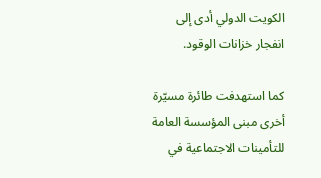الكويت الدولي أدى إلى انفجار خزانات الوقود.

كما استهدفت طائرة مسيّرة أخرى مبنى المؤسسة العامة للتأمينات الاجتماعية في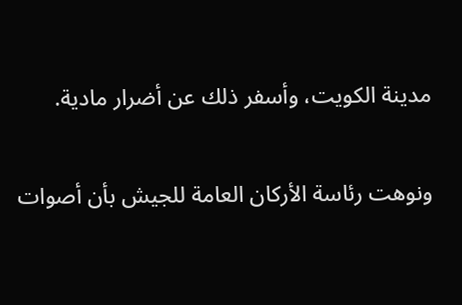مدينة الكويت، وأسفر ذلك عن أضرار مادية.

ونوهت رئاسة الأركان العامة للجيش بأن أصوات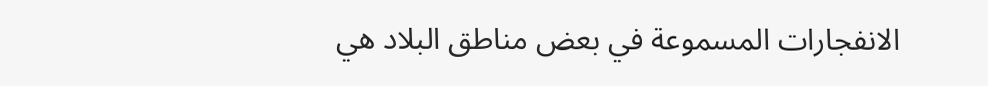الانفجارات المسموعة في بعض مناطق البلاد هي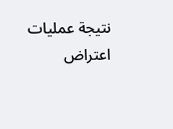نتيجة عمليات اعتراض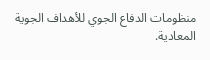منظومات الدفاع الجوي للأهداف الجوية المعادية.